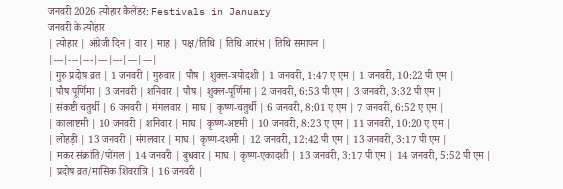जनवरी 2026 त्योहार कैलेंडर: Festivals in January
जनवरी के त्योहार
| त्योहार | अंग्रेजी दिन | वार | माह | पक्ष/तिथि | तिथि आरंभ | तिथि समापन |
|---|---|---|---|---|---|---|
| गुरु प्रदोष व्रत | 1 जनवरी | गुरुवार | पौष | शुक्ल-त्रयोदशी | 1 जनवरी, 1:47 ए एम | 1 जनवरी, 10:22 पी एम |
| पौष पूर्णिमा | 3 जनवरी | शनिवार | पौष | शुक्ल-पूर्णिमा | 2 जनवरी, 6:53 पी एम | 3 जनवरी, 3:32 पी एम |
| संकष्टी चतुर्थी | 6 जनवरी | मंगलवार | माघ | कृष्ण-चतुर्थी | 6 जनवरी, 8:01 ए एम | 7 जनवरी, 6:52 ए एम |
| कालाष्टमी | 10 जनवरी | शनिवार | माघ | कृष्ण-अष्टमी | 10 जनवरी, 8:23 ए एम | 11 जनवरी, 10:20 ए एम |
| लोहड़ी | 13 जनवरी | मंगलवार | माघ | कृष्ण-दशमी | 12 जनवरी, 12:42 पी एम | 13 जनवरी, 3:17 पी एम |
| मकर संक्रांति/पोंगल | 14 जनवरी | बुधवार | माघ | कृष्ण-एकादशी | 13 जनवरी, 3:17 पी एम | 14 जनवरी, 5:52 पी एम |
| प्रदोष व्रत/मासिक शिवरात्रि | 16 जनवरी |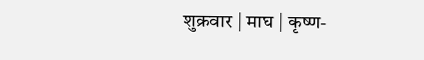शुक्रवार | माघ | कृष्ण-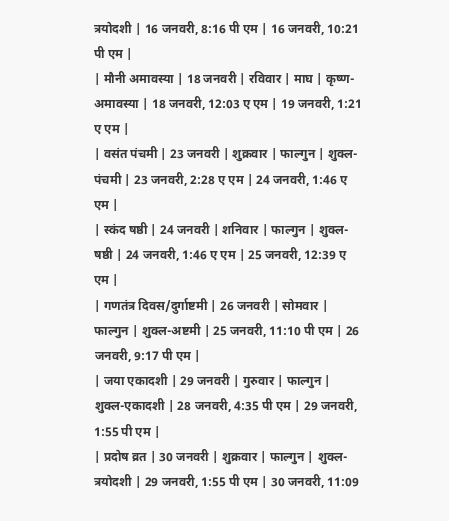त्रयोदशी | 16 जनवरी, 8:16 पी एम | 16 जनवरी, 10:21 पी एम |
| मौनी अमावस्या | 18 जनवरी | रविवार | माघ | कृष्ण-अमावस्या | 18 जनवरी, 12:03 ए एम | 19 जनवरी, 1:21 ए एम |
| वसंत पंचमी | 23 जनवरी | शुक्रवार | फाल्गुन | शुक्ल-पंचमी | 23 जनवरी, 2:28 ए एम | 24 जनवरी, 1:46 ए एम |
| स्कंद षष्ठी | 24 जनवरी | शनिवार | फाल्गुन | शुक्ल-षष्ठी | 24 जनवरी, 1:46 ए एम | 25 जनवरी, 12:39 ए एम |
| गणतंत्र दिवस/दुर्गाष्टमी | 26 जनवरी | सोमवार | फाल्गुन | शुक्ल-अष्टमी | 25 जनवरी, 11:10 पी एम | 26 जनवरी, 9:17 पी एम |
| जया एकादशी | 29 जनवरी | गुरुवार | फाल्गुन | शुक्ल-एकादशी | 28 जनवरी, 4:35 पी एम | 29 जनवरी, 1:55 पी एम |
| प्रदोष व्रत | 30 जनवरी | शुक्रवार | फाल्गुन | शुक्ल-त्रयोदशी | 29 जनवरी, 1:55 पी एम | 30 जनवरी, 11:09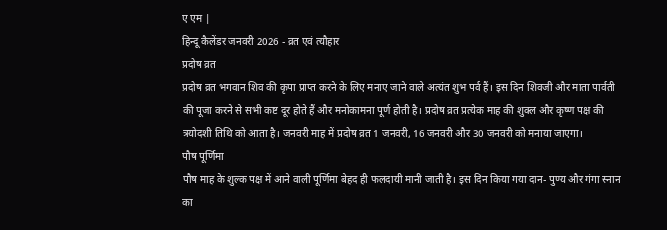ए एम |
हिन्दू कैलेंडर जनवरी 2026 - व्रत एवं त्यौहार
प्रदोष व्रत
प्रदोष व्रत भगवान शिव की कृपा प्राप्त करने के लिए मनाए जाने वाले अत्यंत शुभ पर्व हैं। इस दिन शिवजी और माता पार्वती की पूजा करने से सभी कष्ट दूर होते हैं और मनोकामना पूर्ण होती है। प्रदोष व्रत प्रत्येक माह की शुक्ल और कृष्ण पक्ष की त्रयोदशी तिथि को आता है। जनवरी माह में प्रदोष व्रत 1 जनवरी, 16 जनवरी और 30 जनवरी को मनाया जाएगा।
पौष पूर्णिमा
पौष माह के शुल्क पक्ष में आने वाली पूर्णिमा बेहद ही फलदायी मानी जाती है। इस दिन किया गया दान- पुण्य और गंगा स्नान का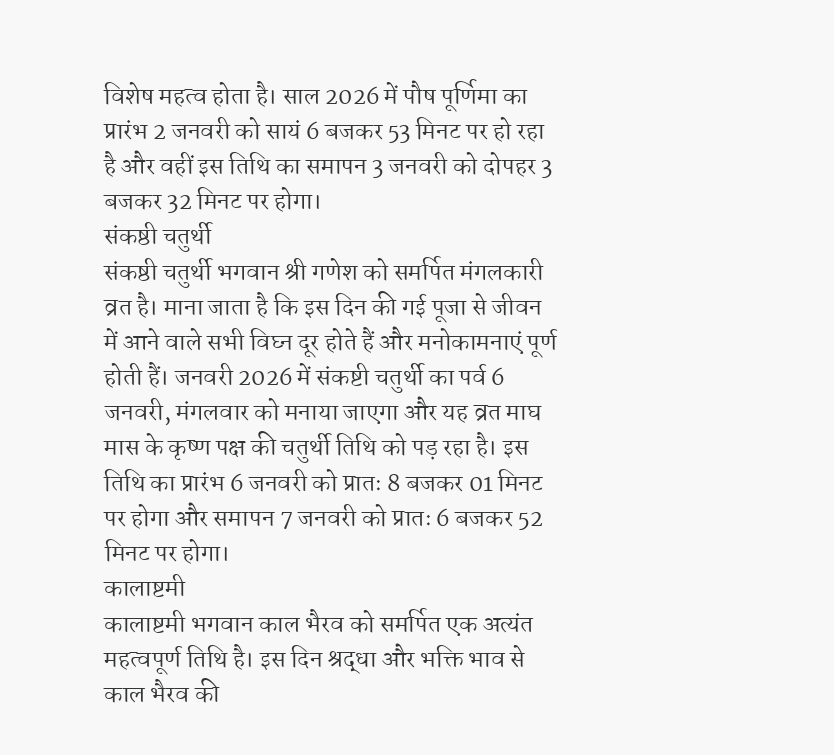विशेष महत्व होता है। साल 2026 में पौष पूर्णिमा का प्रारंभ 2 जनवरी को सायं 6 बजकर 53 मिनट पर हो रहा है और वहीं इस तिथि का समापन 3 जनवरी को दोपहर 3 बजकर 32 मिनट पर होगा।
संकष्ठी चतुर्थी
संकष्ठी चतुर्थी भगवान श्री गणेश को समर्पित मंगलकारी व्रत है। माना जाता है कि इस दिन की गई पूजा से जीवन में आने वाले सभी विघ्न दूर होते हैं और मनोकामनाएं पूर्ण होती हैं। जनवरी 2026 में संकष्टी चतुर्थी का पर्व 6 जनवरी, मंगलवार को मनाया जाएगा और यह व्रत माघ मास के कृष्ण पक्ष की चतुर्थी तिथि को पड़ रहा है। इस तिथि का प्रारंभ 6 जनवरी को प्रातः 8 बजकर 01 मिनट पर होगा और समापन 7 जनवरी को प्रातः 6 बजकर 52 मिनट पर होगा।
कालाष्टमी
कालाष्टमी भगवान काल भैरव को समर्पित एक अत्यंत महत्वपूर्ण तिथि है। इस दिन श्रद्धा और भक्ति भाव से काल भैरव की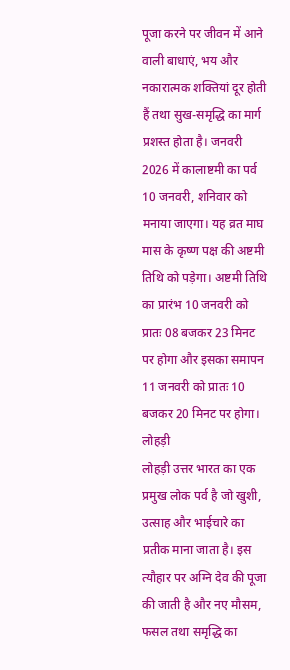पूजा करने पर जीवन में आने वाली बाधाएं, भय और नकारात्मक शक्तियां दूर होती हैं तथा सुख-समृद्धि का मार्ग प्रशस्त होता है। जनवरी 2026 में कालाष्टमी का पर्व 10 जनवरी, शनिवार को मनाया जाएगा। यह व्रत माघ मास के कृष्ण पक्ष की अष्टमी तिथि को पड़ेगा। अष्टमी तिथि का प्रारंभ 10 जनवरी को प्रातः 08 बजकर 23 मिनट पर होगा और इसका समापन 11 जनवरी को प्रातः 10 बजकर 20 मिनट पर होगा।
लोहड़ी
लोहड़ी उत्तर भारत का एक प्रमुख लोक पर्व है जो खुशी, उत्साह और भाईचारे का प्रतीक माना जाता है। इस त्यौहार पर अग्नि देव की पूजा की जाती है और नए मौसम, फसल तथा समृद्धि का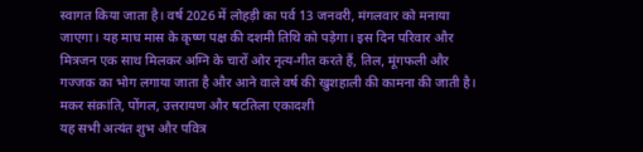स्वागत किया जाता है। वर्ष 2026 में लोहड़ी का पर्व 13 जनवरी, मंगलवार को मनाया जाएगा। यह माघ मास के कृष्ण पक्ष की दशमी तिथि को पड़ेगा। इस दिन परिवार और मित्रजन एक साथ मिलकर अग्नि के चारों ओर नृत्य-गीत करते हैं, तिल, मूंगफली और गज्जक का भोग लगाया जाता है और आने वाले वर्ष की खुशहाली की कामना की जाती है।
मकर संक्रांति, पोंगल, उत्तरायण और षटतिला एकादशी
यह सभी अत्यंत शुभ और पवित्र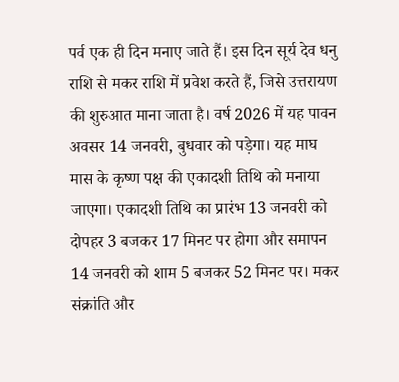पर्व एक ही दिन मनाए जाते हैं। इस दिन सूर्य देव धनु राशि से मकर राशि में प्रवेश करते हैं, जिसे उत्तरायण की शुरुआत माना जाता है। वर्ष 2026 में यह पावन अवसर 14 जनवरी, बुधवार को पड़ेगा। यह माघ मास के कृष्ण पक्ष की एकादशी तिथि को मनाया जाएगा। एकादशी तिथि का प्रारंभ 13 जनवरी को दोपहर 3 बजकर 17 मिनट पर होगा और समापन 14 जनवरी को शाम 5 बजकर 52 मिनट पर। मकर संक्रांति और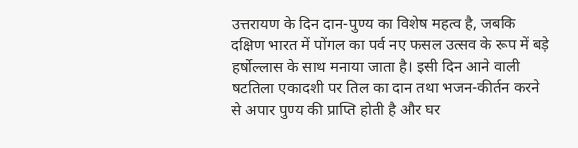उत्तरायण के दिन दान-पुण्य का विशेष महत्व है, जबकि दक्षिण भारत में पोंगल का पर्व नए फसल उत्सव के रूप में बड़े हर्षोल्लास के साथ मनाया जाता है। इसी दिन आने वाली षटतिला एकादशी पर तिल का दान तथा भजन-कीर्तन करने से अपार पुण्य की प्राप्ति होती है और घर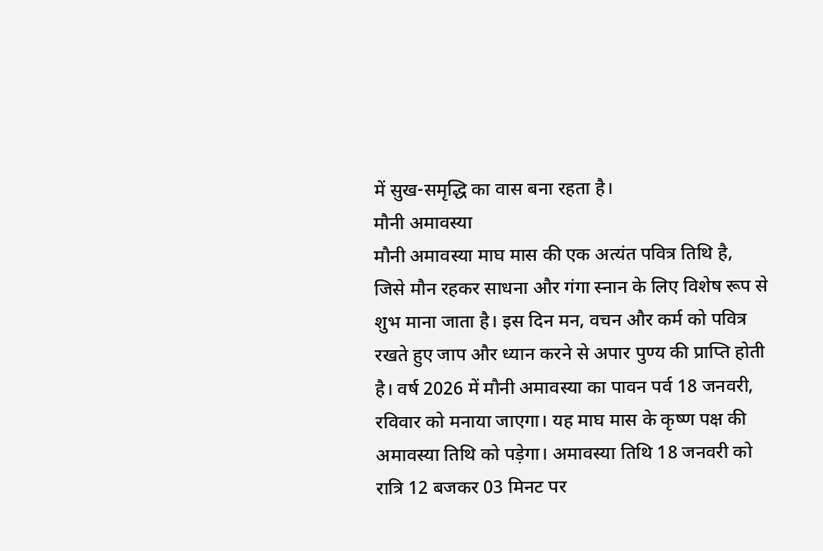में सुख-समृद्धि का वास बना रहता है।
मौनी अमावस्या
मौनी अमावस्या माघ मास की एक अत्यंत पवित्र तिथि है, जिसे मौन रहकर साधना और गंगा स्नान के लिए विशेष रूप से शुभ माना जाता है। इस दिन मन, वचन और कर्म को पवित्र रखते हुए जाप और ध्यान करने से अपार पुण्य की प्राप्ति होती है। वर्ष 2026 में मौनी अमावस्या का पावन पर्व 18 जनवरी, रविवार को मनाया जाएगा। यह माघ मास के कृष्ण पक्ष की अमावस्या तिथि को पड़ेगा। अमावस्या तिथि 18 जनवरी को रात्रि 12 बजकर 03 मिनट पर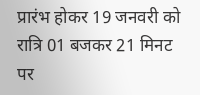प्रारंभ होकर 19 जनवरी को रात्रि 01 बजकर 21 मिनट पर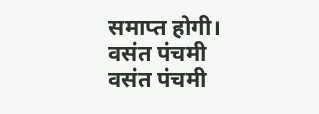समाप्त होगी।
वसंत पंचमी
वसंत पंचमी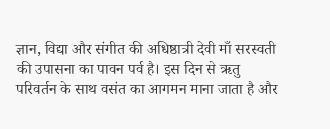ज्ञान, विद्या और संगीत की अधिष्ठात्री देवी माँ सरस्वती की उपासना का पावन पर्व है। इस दिन से ऋतु परिवर्तन के साथ वसंत का आगमन माना जाता है और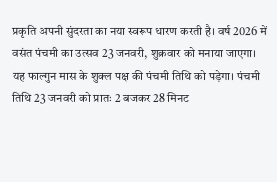प्रकृति अपनी सुंदरता का नया स्वरूप धारण करती है। वर्ष 2026 में वसंत पंचमी का उत्सव 23 जनवरी, शुक्रवार को मनाया जाएगा। यह फाल्गुन मास के शुक्ल पक्ष की पंचमी तिथि को पड़ेगा। पंचमी तिथि 23 जनवरी को प्रातः 2 बजकर 28 मिनट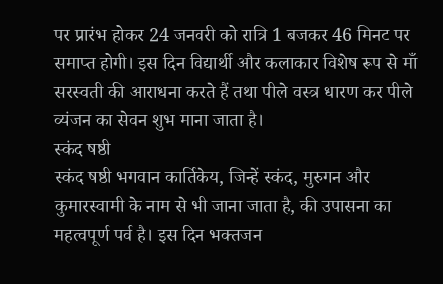पर प्रारंभ होकर 24 जनवरी को रात्रि 1 बजकर 46 मिनट पर समाप्त होगी। इस दिन विद्यार्थी और कलाकार विशेष रूप से माँ सरस्वती की आराधना करते हैं तथा पीले वस्त्र धारण कर पीले व्यंजन का सेवन शुभ माना जाता है।
स्कंद षष्ठी
स्कंद षष्ठी भगवान कार्तिकेय, जिन्हें स्कंद, मुरुगन और कुमारस्वामी के नाम से भी जाना जाता है, की उपासना का महत्वपूर्ण पर्व है। इस दिन भक्तजन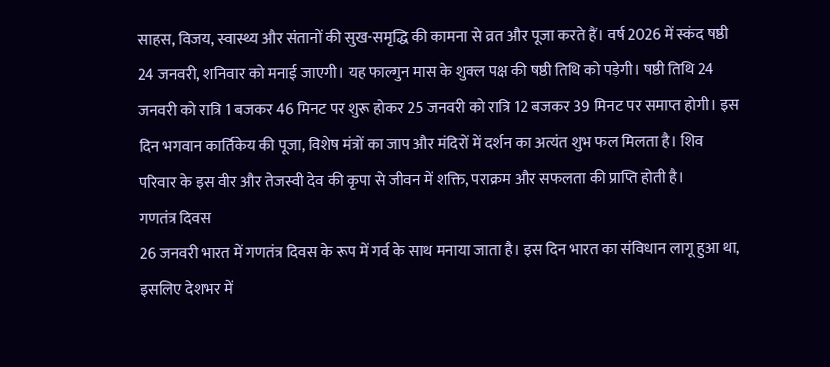साहस, विजय, स्वास्थ्य और संतानों की सुख-समृद्धि की कामना से व्रत और पूजा करते हैं। वर्ष 2026 में स्कंद षष्ठी 24 जनवरी, शनिवार को मनाई जाएगी। यह फाल्गुन मास के शुक्ल पक्ष की षष्ठी तिथि को पड़ेगी। षष्ठी तिथि 24 जनवरी को रात्रि 1 बजकर 46 मिनट पर शुरू होकर 25 जनवरी को रात्रि 12 बजकर 39 मिनट पर समाप्त होगी। इस दिन भगवान कार्तिकेय की पूजा, विशेष मंत्रों का जाप और मंदिरों में दर्शन का अत्यंत शुभ फल मिलता है। शिव परिवार के इस वीर और तेजस्वी देव की कृपा से जीवन में शक्ति, पराक्रम और सफलता की प्राप्ति होती है।
गणतंत्र दिवस
26 जनवरी भारत में गणतंत्र दिवस के रूप में गर्व के साथ मनाया जाता है। इस दिन भारत का संविधान लागू हुआ था, इसलिए देशभर में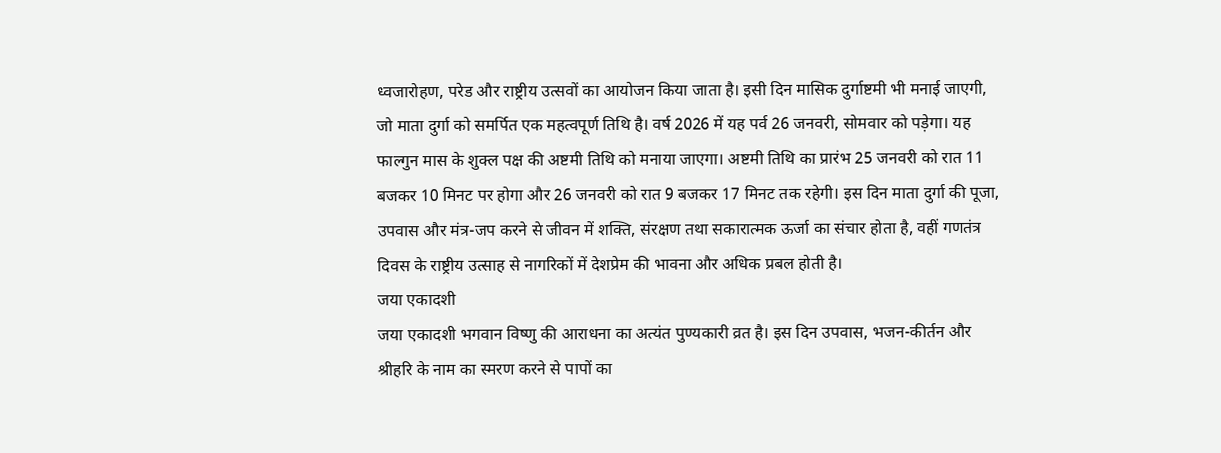ध्वजारोहण, परेड और राष्ट्रीय उत्सवों का आयोजन किया जाता है। इसी दिन मासिक दुर्गाष्टमी भी मनाई जाएगी, जो माता दुर्गा को समर्पित एक महत्वपूर्ण तिथि है। वर्ष 2026 में यह पर्व 26 जनवरी, सोमवार को पड़ेगा। यह फाल्गुन मास के शुक्ल पक्ष की अष्टमी तिथि को मनाया जाएगा। अष्टमी तिथि का प्रारंभ 25 जनवरी को रात 11 बजकर 10 मिनट पर होगा और 26 जनवरी को रात 9 बजकर 17 मिनट तक रहेगी। इस दिन माता दुर्गा की पूजा, उपवास और मंत्र-जप करने से जीवन में शक्ति, संरक्षण तथा सकारात्मक ऊर्जा का संचार होता है, वहीं गणतंत्र दिवस के राष्ट्रीय उत्साह से नागरिकों में देशप्रेम की भावना और अधिक प्रबल होती है।
जया एकादशी
जया एकादशी भगवान विष्णु की आराधना का अत्यंत पुण्यकारी व्रत है। इस दिन उपवास, भजन-कीर्तन और श्रीहरि के नाम का स्मरण करने से पापों का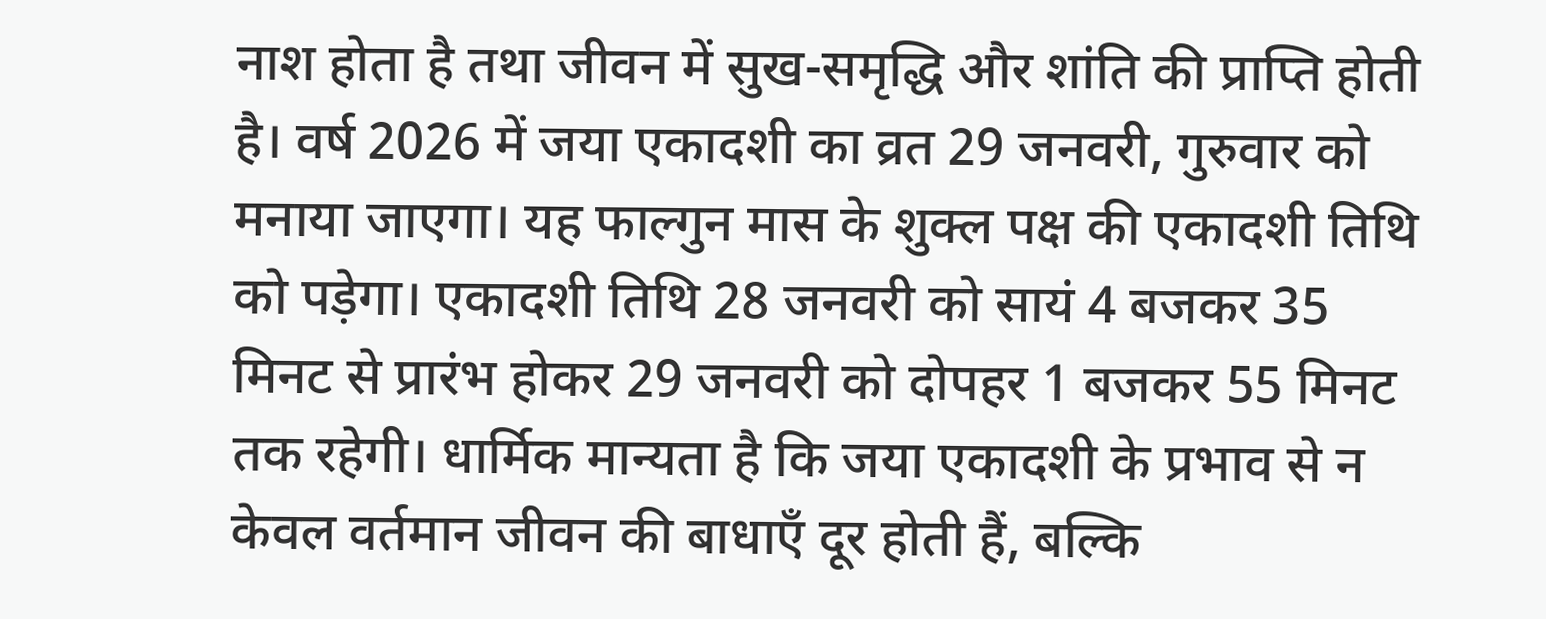नाश होता है तथा जीवन में सुख-समृद्धि और शांति की प्राप्ति होती है। वर्ष 2026 में जया एकादशी का व्रत 29 जनवरी, गुरुवार को मनाया जाएगा। यह फाल्गुन मास के शुक्ल पक्ष की एकादशी तिथि को पड़ेगा। एकादशी तिथि 28 जनवरी को सायं 4 बजकर 35 मिनट से प्रारंभ होकर 29 जनवरी को दोपहर 1 बजकर 55 मिनट तक रहेगी। धार्मिक मान्यता है कि जया एकादशी के प्रभाव से न केवल वर्तमान जीवन की बाधाएँ दूर होती हैं, बल्कि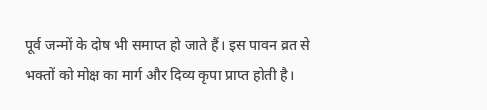पूर्व जन्मों के दोष भी समाप्त हो जाते हैं। इस पावन व्रत से भक्तों को मोक्ष का मार्ग और दिव्य कृपा प्राप्त होती है।